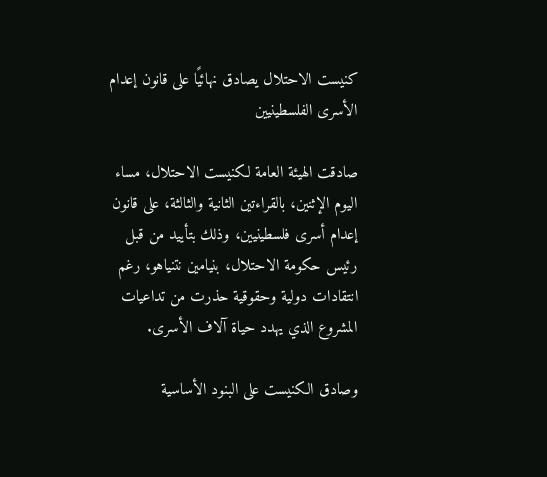كنيست الاحتلال يصادق نهائيًا على قانون إعدام الأسرى الفلسطينيين

صادقت الهيئة العامة لكنيست الاحتلال، مساء اليوم الإثنين، بالقراءتين الثانية والثالثة، على قانون إعدام أسرى فلسطينيين، وذلك بتأييد من قبل رئيس حكومة الاحتلال، بنيامين نتنياهو، رغم انتقادات دولية وحقوقية حذرت من تداعيات المشروع الذي يهدد حياة آلاف الأسرى.

وصادق الكنيست على البنود الأساسية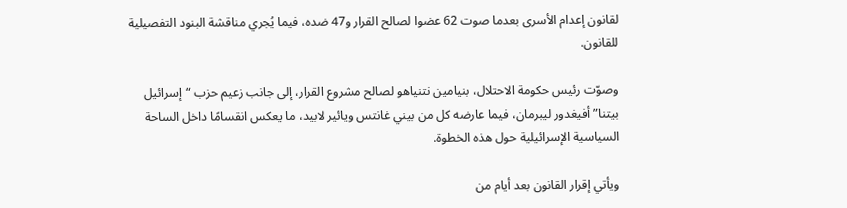لقانون إعدام الأسرى بعدما صوت 62 عضوا لصالح القرار و47 ضده، فيما يُجري مناقشة البنود التفصيلية للقانون.

وصوّت رئيس حكومة الاحتلال، بنيامين نتنياهو لصالح مشروع القرار، إلى جانب زعيم حزب “إسرائيل بيتنا” أفيغدور ليبرمان، فيما عارضه كل من بيني غانتس ويائير لابيد، ما يعكس انقسامًا داخل الساحة السياسية الإسرائيلية حول هذه الخطوة.

ويأتي إقرار القانون بعد أيام من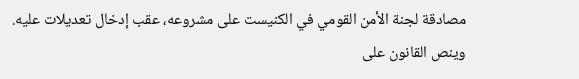مصادقة لجنة الأمن القومي في الكنيست على مشروعه، عقب إدخال تعديلات عليه. وينص القانون على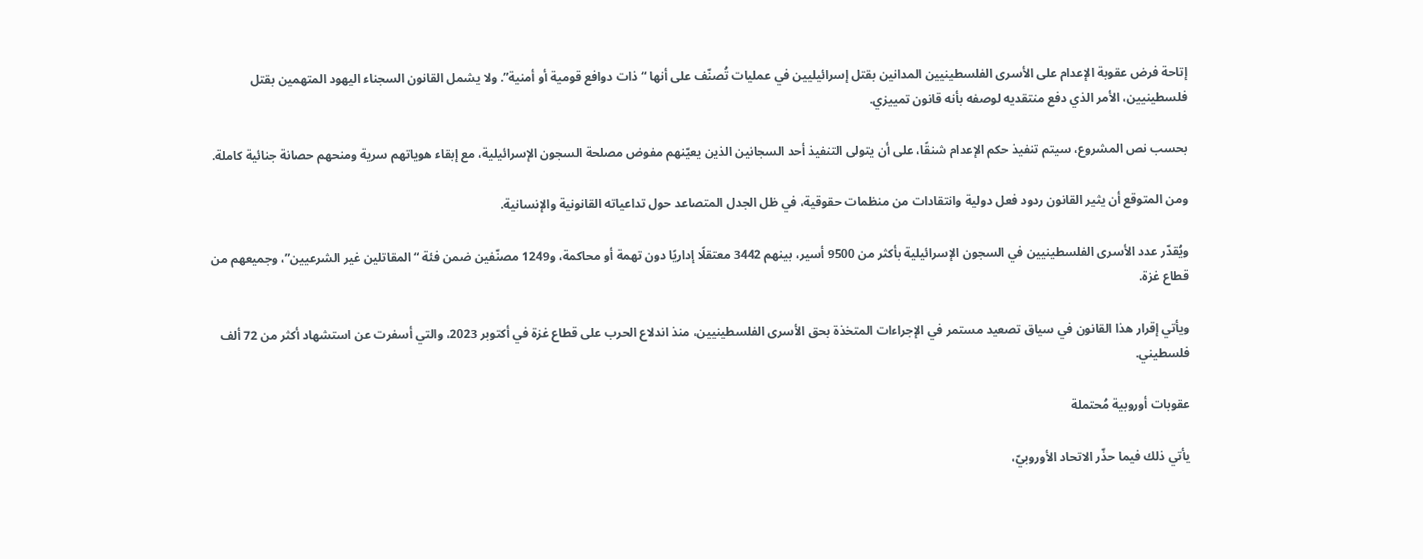إتاحة فرض عقوبة الإعدام على الأسرى الفلسطينيين المدانين بقتل إسرائيليين في عمليات تُصنّف على أنها “ذات دوافع قومية أو أمنية”. ولا يشمل القانون السجناء اليهود المتهمين بقتل فلسطينيين، الأمر الذي دفع منتقديه لوصفه بأنه قانون تمييزي.

بحسب نص المشروع، سيتم تنفيذ حكم الإعدام شنقًا، على أن يتولى التنفيذ أحد السجانين الذين يعيّنهم مفوض مصلحة السجون الإسرائيلية، مع إبقاء هوياتهم سرية ومنحهم حصانة جنائية كاملة.

ومن المتوقع أن يثير القانون ردود فعل دولية وانتقادات من منظمات حقوقية، في ظل الجدل المتصاعد حول تداعياته القانونية والإنسانية.

ويُقدّر عدد الأسرى الفلسطينيين في السجون الإسرائيلية بأكثر من 9500 أسير، بينهم 3442 معتقلًا إداريًا دون تهمة أو محاكمة، و1249 مصنّفين ضمن فئة “المقاتلين غير الشرعيين”، وجميعهم من قطاع غزة.

ويأتي إقرار هذا القانون في سياق تصعيد مستمر في الإجراءات المتخذة بحق الأسرى الفلسطينيين، منذ اندلاع الحرب على قطاع غزة في أكتوبر 2023، والتي أسفرت عن استشهاد أكثر من 72 ألف فلسطيني.

عقوبات أوروبية مُحتملة

يأتي ذلك فيما حذّر الاتحاد الأوروبيّ،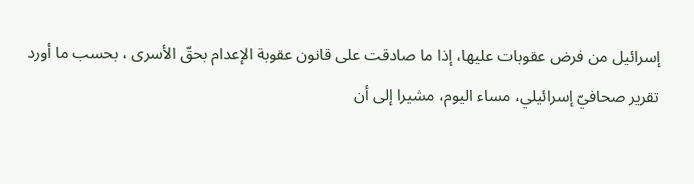إسرائيل من فرض عقوبات عليها، إذا ما صادقت على قانون عقوبة الإعدام بحقّ الأسرى ، بحسب ما أورد تقرير صحافيّ إسرائيلي، مساء اليوم، مشيرا إلى أن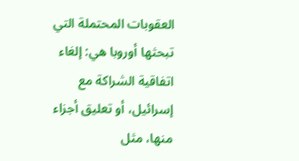العقوبات المحتملة التي تبحثها أوروبا هي: إلغاء اتفاقية الشراكة مع إسرائيل، أو تعليق أجزاء منها، مثل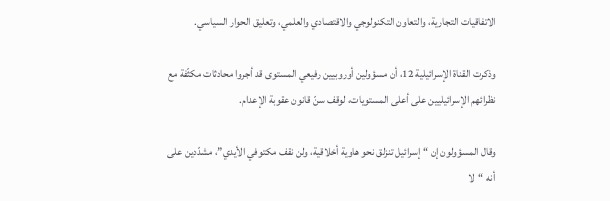الاتفاقيات التجارية، والتعاون التكنولوجي والاقتصادي والعلمي، وتعليق الحوار السياسي.

وذكرت القناة الإسرائيلية 12، أن مسؤولين أوروبيين رفيعي المستوى قد أجروا محادثات مكثّفة مع نظرائهم الإسرائيليين على أعلى المستويات، لوقف سنّ قانون عقوبة الإعدام.

وقال المسؤولون إن “إسرائيل تنزلق نحو هاوية أخلاقية، ولن نقف مكتوفي الأيدي”، مشدّدين على أنه “لا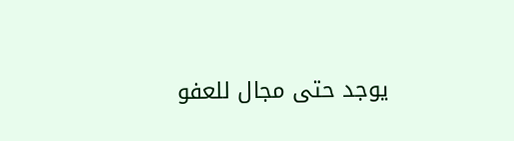يوجد حتى مجال للعفو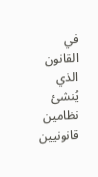في القانون الذي يُنشئ نظامين قانونيين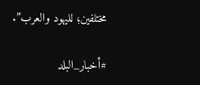مختلفين؛ لليهود والعرب”.

#أخبار_البلد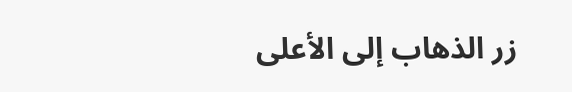زر الذهاب إلى الأعلى